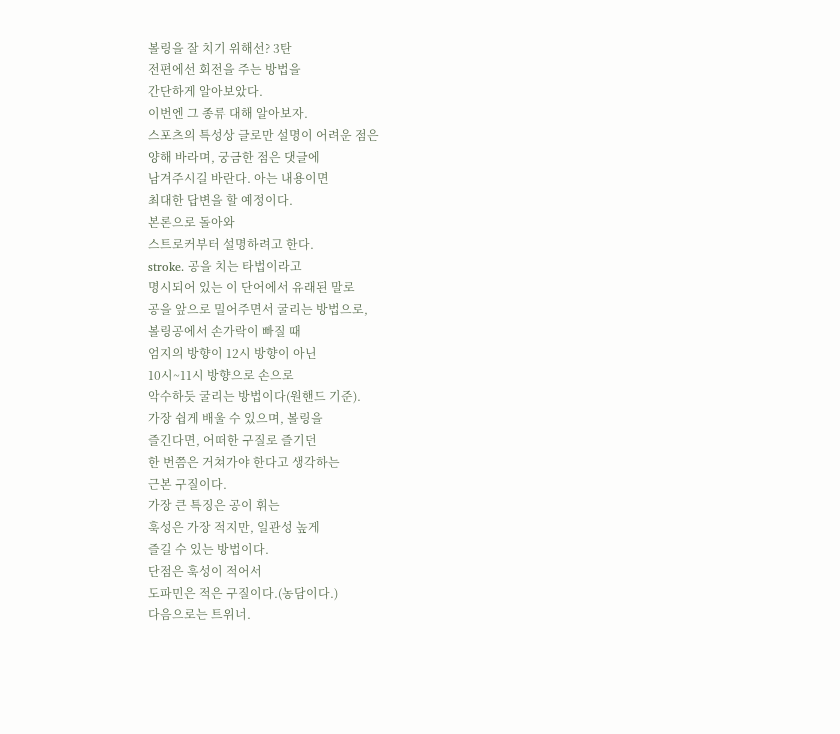볼링을 잘 치기 위해선? 3탄
전편에선 회전을 주는 방법을
간단하게 알아보았다.
이번엔 그 종류 대해 알아보자.
스포츠의 특성상 글로만 설명이 어려운 점은
양해 바라며, 궁금한 점은 댓글에
남겨주시길 바란다. 아는 내용이면
최대한 답변을 할 예정이다.
본론으로 돌아와
스트로커부터 설명하려고 한다.
stroke. 공을 치는 타법이라고
명시되어 있는 이 단어에서 유래된 말로
공을 앞으로 밀어주면서 굴리는 방법으로,
볼링공에서 손가락이 빠질 때
엄지의 방향이 12시 방향이 아닌
10시~11시 방향으로 손으로
악수하듯 굴리는 방법이다(원핸드 기준).
가장 쉽게 배울 수 있으며, 볼링을
즐긴다면, 어떠한 구질로 즐기던
한 번쯤은 거쳐가야 한다고 생각하는
근본 구질이다.
가장 큰 특징은 공이 휘는
훅성은 가장 적지만, 일관성 높게
즐길 수 있는 방법이다.
단점은 훅성이 적어서
도파민은 적은 구질이다.(농담이다.)
다음으로는 트위너.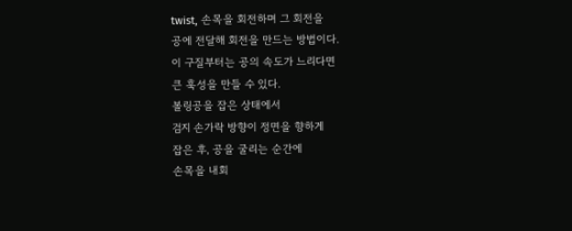twist, 손목을 회전하며 그 회전을
공에 전달해 회전을 만드는 방법이다.
이 구질부터는 공의 속도가 느리다면
큰 훅성을 만들 수 있다.
볼링공을 잡은 상태에서
검지 손가락 방향이 정면을 향하게
잡은 후, 공을 굴리는 순간에
손목을 내회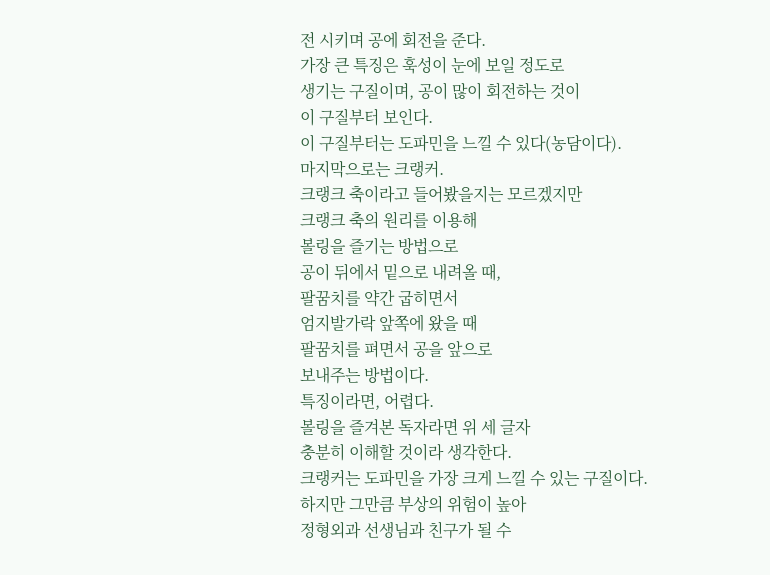전 시키며 공에 회전을 준다.
가장 큰 특징은 훅성이 눈에 보일 정도로
생기는 구질이며, 공이 많이 회전하는 것이
이 구질부터 보인다.
이 구질부터는 도파민을 느낄 수 있다(농담이다).
마지막으로는 크랭커.
크랭크 축이라고 들어봤을지는 모르겠지만
크랭크 축의 원리를 이용해
볼링을 즐기는 방법으로
공이 뒤에서 밑으로 내려올 때,
팔꿈치를 약간 굽히면서
엄지발가락 앞쪽에 왔을 때
팔꿈치를 펴면서 공을 앞으로
보내주는 방법이다.
특징이라면, 어렵다.
볼링을 즐겨본 독자라면 위 세 글자
충분히 이해할 것이라 생각한다.
크랭커는 도파민을 가장 크게 느낄 수 있는 구질이다.
하지만 그만큼 부상의 위험이 높아
정형외과 선생님과 친구가 될 수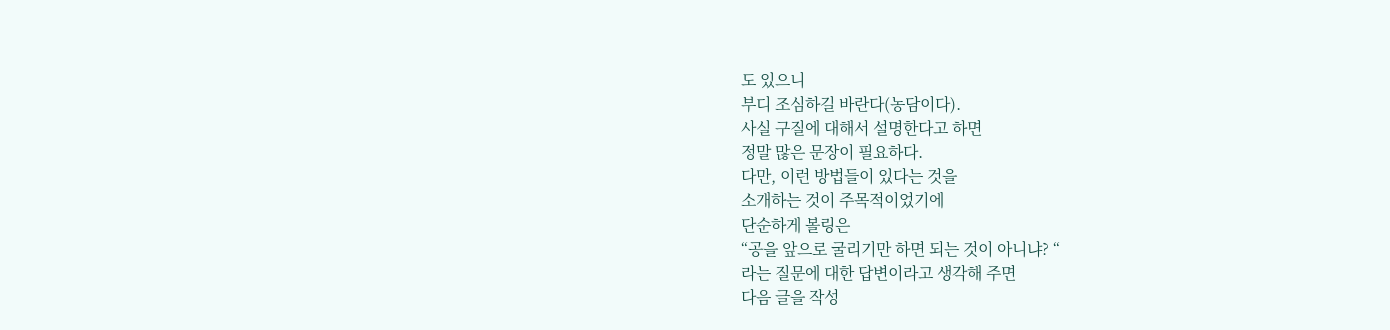도 있으니
부디 조심하길 바란다(농담이다).
사실 구질에 대해서 설명한다고 하면
정말 많은 문장이 필요하다.
다만, 이런 방법들이 있다는 것을
소개하는 것이 주목적이었기에
단순하게 볼링은
“공을 앞으로 굴리기만 하면 되는 것이 아니냐? “
라는 질문에 대한 답변이라고 생각해 주면
다음 글을 작성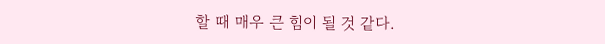할 때 매우 큰 힘이 될 것 같다.